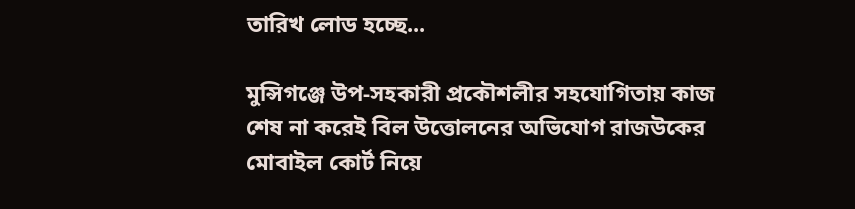তারিখ লোড হচ্ছে...

মুন্সিগঞ্জে উপ-সহকারী প্রকৌশলীর সহযোগিতায় কাজ শেষ না করেই বিল উত্তোলনের অভিযোগ রাজউকের মোবাইল কোর্ট নিয়ে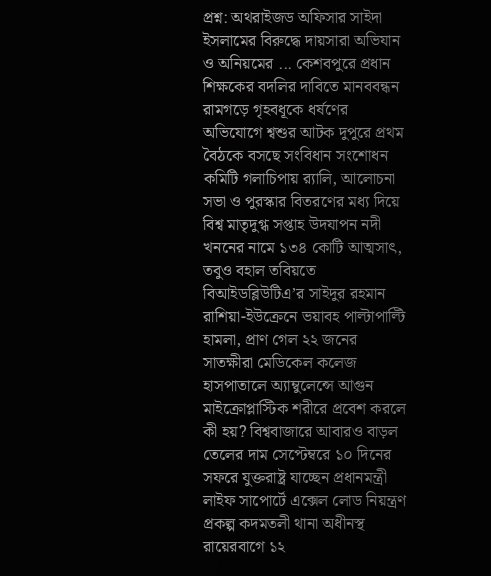প্রশ্ন: অথরাইজড অফিসার সাইদা ইসলামের বিরুদ্ধে দায়সারা অভিযান ও অনিয়মের ... কেশবপুরে প্রধান শিক্ষকের বদলির দাবিতে মানববন্ধন রামগড়ে গৃহবধূকে ধর্ষণের অভিযোগে শ্বশুর আটক দুপুরে প্রথম বৈঠকে বসছে সংবিধান সংশোধন কমিটি গলাচিপায় র‍্যালি, আলোচনা সভা ও পুরস্কার বিতরণের মধ্য দিয়ে বিশ্ব মাতৃদুগ্ধ সপ্তাহ উদযাপন নদী খননের নামে ১৩৪ কোটি আত্মসাৎ, তবুও বহাল তবিয়তে বিআইডব্লিউটিএ’র সাইদুর রহমান রাশিয়া-ইউক্রেনে ভয়াবহ পাল্টাপাল্টি হামলা, প্রাণ গেল ২২ জনের সাতক্ষীরা মেডিকেল কলেজ হাসপাতালে অ্যাম্বুলেন্সে আগুন মাইক্রোপ্লাস্টিক শরীরে প্রবেশ করলে কী হয়? বিশ্ববাজারে আবারও বাড়ল তেলের দাম সেপ্টেম্বরে ১০ দিনের সফরে যুক্তরাষ্ট্র যাচ্ছেন প্রধানমন্ত্রী লাইফ সাপোর্টে এক্সেল লোড নিয়ন্ত্রণ প্রকল্প কদমতলী থানা অধীনস্থ রায়েরবাগে ১২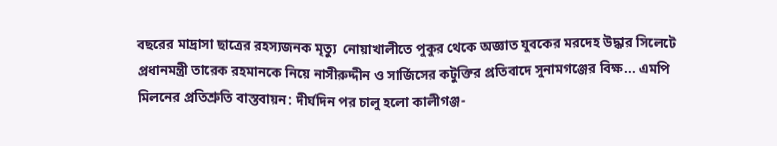বছরের মাদ্রাসা ছাত্রের রহস্যজনক মৃত্যু  নোয়াখালীতে পুকুর থেকে অজ্ঞাত যুবকের মরদেহ উদ্ধার সিলেটে প্রধানমন্ত্রী তারেক রহমানকে নিয়ে নাসীরুদ্দীন ও সার্জিসের কটুক্তির প্রতিবাদে সুনামগঞ্জের বিক্ষ... এমপি মিলনের প্রতিশ্রুতি বাস্তবায়ন: দীর্ঘদিন পর চালু হলো কালীগঞ্জ-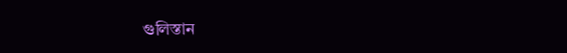গুলিস্তান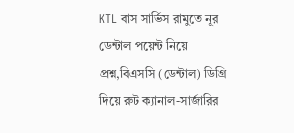KTL বাস সার্ভিস রামুতে নূর ডেন্টাল পয়েন্ট নিয়ে প্রশ্ন,বিএসসি (ডেন্টাল) ডিগ্রি দিয়ে রুট ক্যানাল-সার্জারির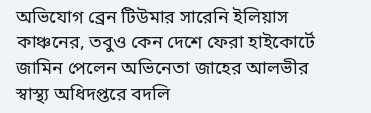অভিযোগ ব্রেন টিউমার সারেনি ইলিয়াস কাঞ্চনের, তবুও কেন দেশে ফেরা হাইকোর্টে জামিন পেলেন অভিনেতা জাহের আলভীর স্বাস্থ্য অধিদপ্তরে বদলি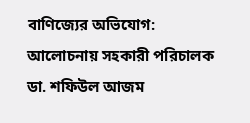বাণিজ্যের অভিযোগ: আলোচনায় সহকারী পরিচালক ডা. শফিউল আজম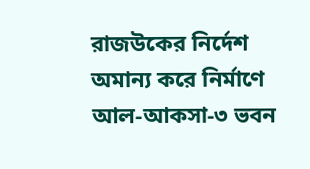রাজউকের নির্দেশ অমান্য করে নির্মাণে আল-আকসা-৩ ভবন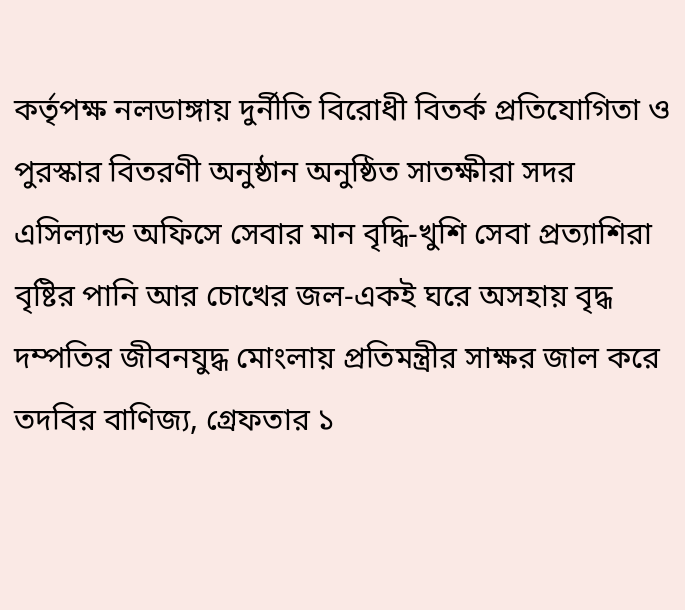কর্তৃপক্ষ নলডাঙ্গায় দুর্নীতি বিরোধী বিতর্ক প্রতিযোগিতা ও পুরস্কার বিতরণী অনুষ্ঠান অনুষ্ঠিত সাতক্ষীরা সদর এসিল্যান্ড অফিসে সেবার মান বৃদ্ধি-খুশি সেবা প্রত্যাশিরা বৃষ্টির পানি আর চোখের জল-একই ঘরে অসহায় বৃদ্ধ দম্পতির জীবনযুদ্ধ মোংলায় প্রতিমন্ত্রীর সাক্ষর জাল করে তদবির বাণিজ্য, গ্রেফতার ১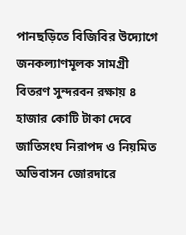পানছড়িতে বিজিবির উদ্যোগে জনকল্যাণমূলক সামগ্রী বিতরণ সুন্দরবন রক্ষায় ৪ হাজার কোটি টাকা দেবে জাতিসংঘ নিরাপদ ও নিয়মিত অভিবাসন জোরদারে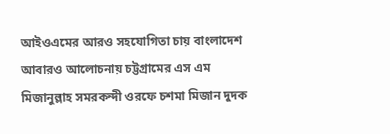আইওএমের আরও সহযোগিতা চায় বাংলাদেশ আবারও আলোচনায় চট্টগ্রামের এস এম মিজানুল্লাহ সমরকন্দী ওরফে চশমা মিজান দুদক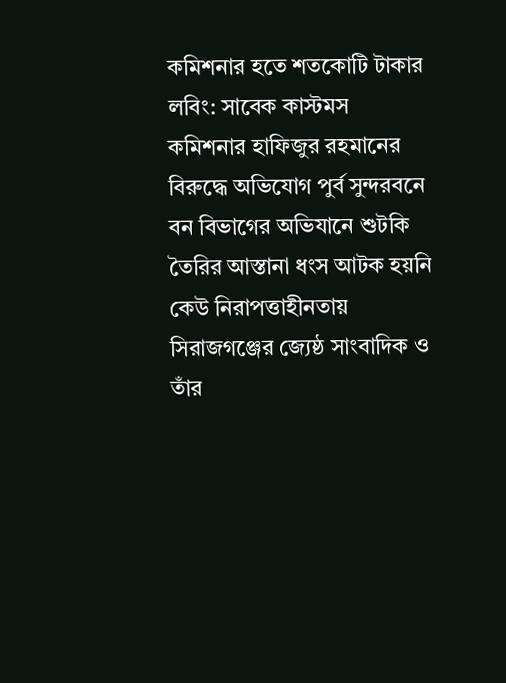কমিশনার হতে শতকোটি টাকার লবিং: সাবেক কাস্টমস কমিশনার হাফিজুর রহমানের বিরুদ্ধে অভিযোগ পুর্ব সুন্দরবনে বন বিভাগের অভিযানে শুটকি তৈরির আস্তানা ধংস আটক হয়নি কেউ নিরাপত্তাহীনতায় সিরাজগঞ্জের জ্যেষ্ঠ সাংবাদিক ও তাঁর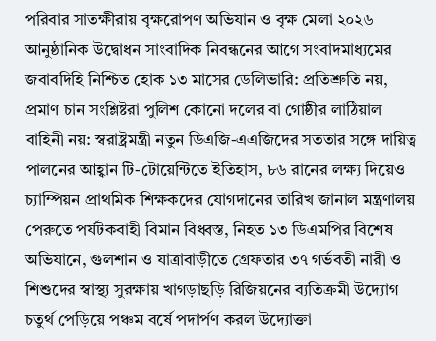পরিবার সাতক্ষীরায় বৃক্ষরোপণ অভিযান ও বৃক্ষ মেলা ২০২৬ আনুষ্ঠানিক উদ্বোধন সাংবাদিক নিবন্ধনের আগে সংবাদমাধ্যমের জবাবদিহি নিশ্চিত হোক ১৩ মাসের ডেলিভারি: প্রতিশ্রুতি নয়, প্রমাণ চান সংশ্লিষ্টরা পুলিশ কোনো দলের বা গোষ্ঠীর লাঠিয়াল বাহিনী নয়: স্বরাষ্ট্রমন্ত্রী নতুন ডিএজি-এএজিদের সততার সঙ্গে দায়িত্ব পালনের আহ্বান টি-টোয়েন্টিতে ইতিহাস, ৮৬ রানের লক্ষ্য দিয়েও চ্যাম্পিয়ন প্রাথমিক শিক্ষকদের যোগদানের তারিখ জানাল মন্ত্রণালয় পেরুতে পর্যটকবাহী বিমান বিধ্বস্ত, নিহত ১৩ ডিএমপির বিশেষ অভিযানে, গুলশান ও যাত্রাবাড়ীতে গ্রেফতার ৩৭ গর্ভবতী নারী ও শিশুদের স্বাস্থ্য সুরক্ষায় খাগড়াছড়ি রিজিয়নের ব্যতিক্রমী উদ্যোগ চতুর্থ পেড়িয়ে পঞ্চম বর্ষে পদার্পণ করল উদ্যোক্তা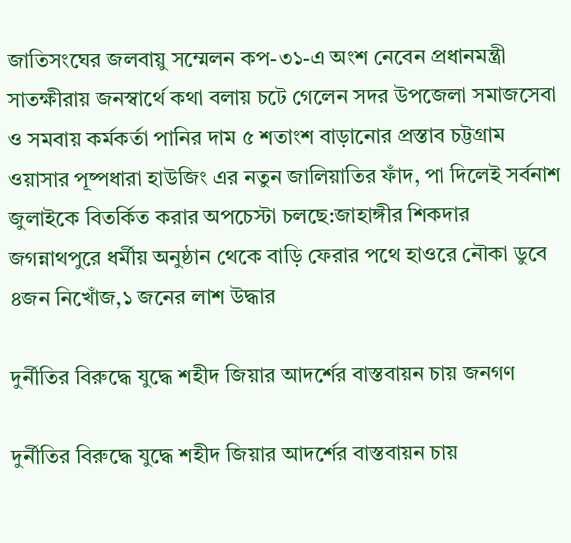জাতিসংঘের জলবায়ু সম্মেলন কপ-৩১-এ অংশ নেবেন প্রধানমন্ত্রী সাতক্ষীরায় জনস্বার্থে কথা বলায় চটে গেলেন সদর উপজেলা সমাজসেবা ও সমবায় কর্মকর্তা পানির দাম ৫ শতাংশ বাড়ানোর প্রস্তাব চট্টগ্রাম ওয়াসার পূষ্পধারা হাউজিং এর নতুন জালিয়াতির ফাঁদ, পা দিলেই সর্বনাশ জুলাইকে বিতর্কিত করার অপচেস্টা চলছে:জাহাঙ্গীর শিকদার জগন্নাথপুরে ধর্মীয় অনুষ্ঠান থেকে বাড়ি ফেরার পথে হাওরে নৌকা ডুবে ৪জন নিখোঁজ,১ জনের লাশ উদ্ধার

দুর্নীতির বিরুদ্ধে যুদ্ধে শহীদ জিয়ার আদর্শের বাস্তবায়ন চায় জনগণ

দুর্নীতির বিরুদ্ধে যুদ্ধে শহীদ জিয়ার আদর্শের বাস্তবায়ন চায়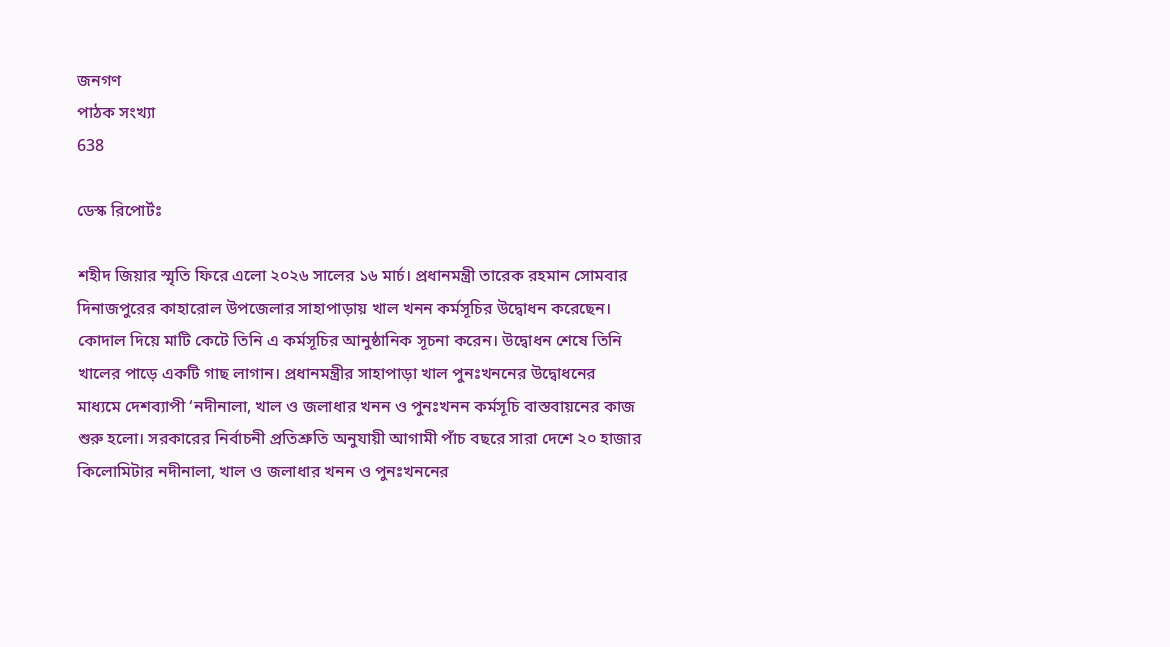জনগণ
পাঠক সংখ্যা
638

ডেস্ক রিপোর্টঃ

শহীদ জিয়ার স্মৃতি ফিরে এলো ২০২৬ সালের ১৬ মার্চ। প্রধানমন্ত্রী তারেক রহমান সোমবার দিনাজপুরের কাহারোল উপজেলার সাহাপাড়ায় খাল খনন কর্মসূচির উদ্বোধন করেছেন। কোদাল দিয়ে মাটি কেটে তিনি এ কর্মসূচির আনুষ্ঠানিক সূচনা করেন। উদ্বোধন শেষে তিনি খালের পাড়ে একটি গাছ লাগান। প্রধানমন্ত্রীর সাহাপাড়া খাল পুনঃখননের উদ্বোধনের মাধ্যমে দেশব্যাপী ‘নদীনালা, খাল ও জলাধার খনন ও পুনঃখনন কর্মসূচি বাস্তবায়নের কাজ শুরু হলো। সরকারের নির্বাচনী প্রতিশ্রুতি অনুযায়ী আগামী পাঁচ বছরে সারা দেশে ২০ হাজার কিলোমিটার নদীনালা, খাল ও জলাধার খনন ও পুনঃখননের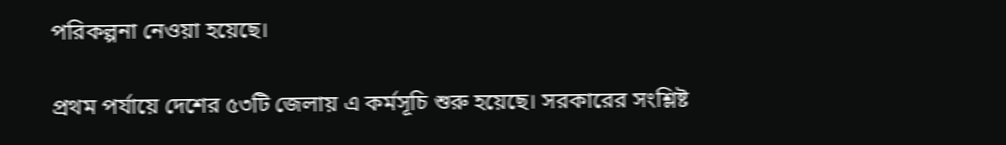পরিকল্পনা নেওয়া হয়েছে।

প্রথম পর্যায়ে দেশের ৫৩টি জেলায় এ কর্মসূচি শুরু হয়েছে। সরকারের সংশ্লিষ্ট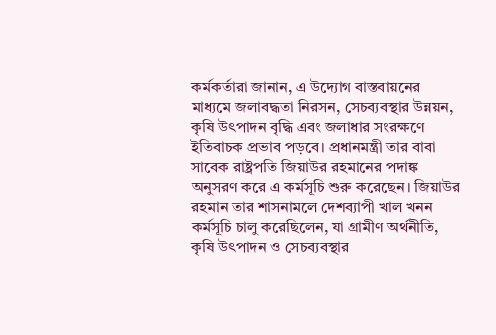কর্মকর্তারা জানান, এ উদ্যোগ বাস্তবায়নের মাধ্যমে জলাবদ্ধতা নিরসন, সেচব্যবস্থার উন্নয়ন, কৃষি উৎপাদন বৃদ্ধি এবং জলাধার সংরক্ষণে ইতিবাচক প্রভাব পড়বে। প্রধানমন্ত্রী তার বাবা সাবেক রাষ্ট্রপতি জিয়াউর রহমানের পদাঙ্ক অনুসরণ করে এ কর্মসূচি শুরু করেছেন। জিয়াউর রহমান তার শাসনামলে দেশব্যাপী খাল খনন কর্মসূচি চালু করেছিলেন, যা গ্রামীণ অর্থনীতি, কৃষি উৎপাদন ও সেচব্যবস্থার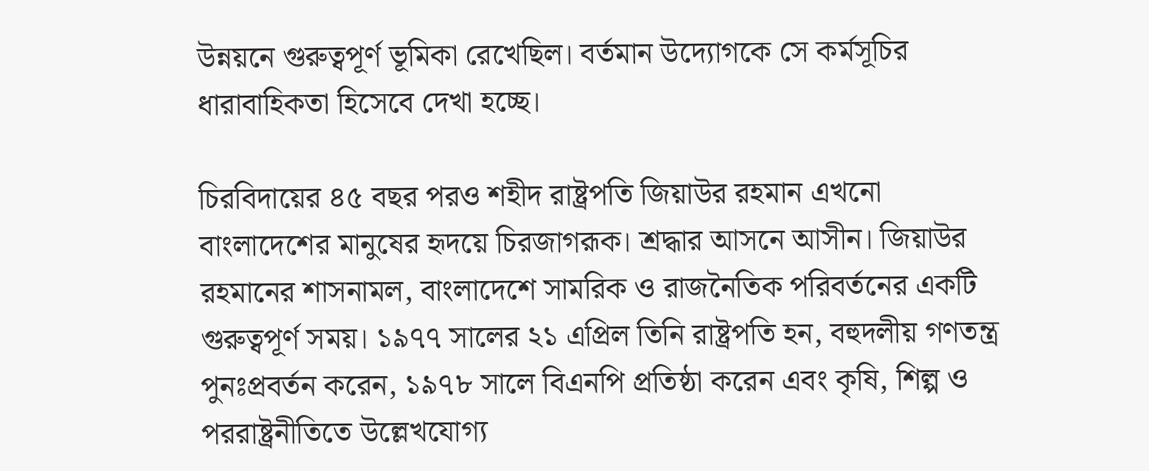উন্নয়নে গুরুত্বপূর্ণ ভূমিকা রেখেছিল। বর্তমান উদ্যোগকে সে কর্মসূচির ধারাবাহিকতা হিসেবে দেখা হচ্ছে।

চিরবিদায়ের ৪৫ বছর পরও শহীদ রাষ্ট্রপতি জিয়াউর রহমান এখনো বাংলাদেশের মানুষের হৃদয়ে চিরজাগরূক। শ্রদ্ধার আসনে আসীন। জিয়াউর রহমানের শাসনামল, বাংলাদেশে সামরিক ও রাজনৈতিক পরিবর্তনের একটি গুরুত্বপূর্ণ সময়। ১৯৭৭ সালের ২১ এপ্রিল তিনি রাষ্ট্রপতি হন, বহুদলীয় গণতন্ত্র পুনঃপ্রবর্তন করেন, ১৯৭৮ সালে বিএনপি প্রতিষ্ঠা করেন এবং কৃষি, শিল্প ও পররাষ্ট্রনীতিতে উল্লেখযোগ্য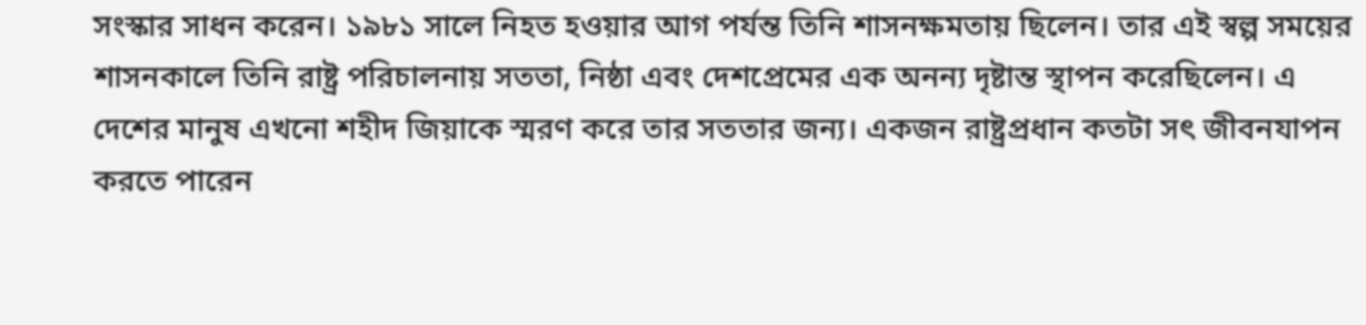সংস্কার সাধন করেন। ১৯৮১ সালে নিহত হওয়ার আগ পর্যন্ত তিনি শাসনক্ষমতায় ছিলেন। তার এই স্বল্প সময়ের শাসনকালে তিনি রাষ্ট্র পরিচালনায় সততা, নিষ্ঠা এবং দেশপ্রেমের এক অনন্য দৃষ্টান্ত স্থাপন করেছিলেন। এ দেশের মানুষ এখনো শহীদ জিয়াকে স্মরণ করে তার সততার জন্য। একজন রাষ্ট্রপ্রধান কতটা সৎ জীবনযাপন করতে পারেন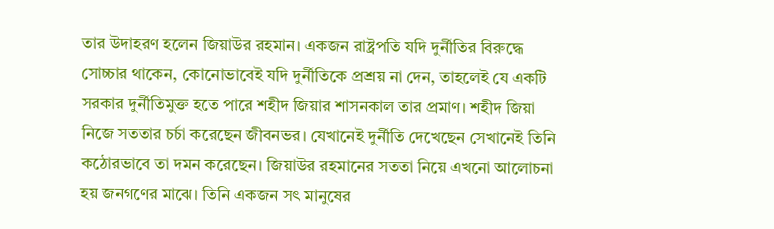তার উদাহরণ হলেন জিয়াউর রহমান। একজন রাষ্ট্রপতি যদি দুর্নীতির বিরুদ্ধে সোচ্চার থাকেন, কোনোভাবেই যদি দুর্নীতিকে প্রশ্রয় না দেন, তাহলেই যে একটি সরকার দুর্নীতিমুক্ত হতে পারে শহীদ জিয়ার শাসনকাল তার প্রমাণ। শহীদ জিয়া নিজে সততার চর্চা করেছেন জীবনভর। যেখানেই দুর্নীতি দেখেছেন সেখানেই তিনি কঠোরভাবে তা দমন করেছেন। জিয়াউর রহমানের সততা নিয়ে এখনো আলোচনা হয় জনগণের মাঝে। তিনি একজন সৎ মানুষের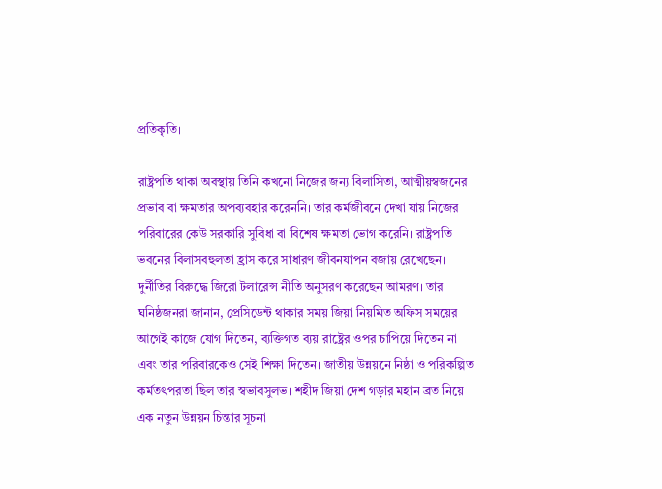প্রতিকৃতি।

রাষ্ট্রপতি থাকা অবস্থায় তিনি কখনো নিজের জন্য বিলাসিতা, আত্মীয়স্বজনের প্রভাব বা ক্ষমতার অপব্যবহার করেননি। তার কর্মজীবনে দেখা যায় নিজের পরিবারের কেউ সরকারি সুবিধা বা বিশেষ ক্ষমতা ভোগ করেনি। রাষ্ট্রপতি ভবনের বিলাসবহুলতা হ্রাস করে সাধারণ জীবনযাপন বজায় রেখেছেন। দুর্নীতির বিরুদ্ধে জিরো টলারেন্স নীতি অনুসরণ করেছেন আমরণ। তার ঘনিষ্ঠজনরা জানান, প্রেসিডেন্ট থাকার সময় জিয়া নিয়মিত অফিস সময়ের আগেই কাজে যোগ দিতেন, ব্যক্তিগত ব্যয় রাষ্ট্রের ওপর চাপিয়ে দিতেন না এবং তার পরিবারকেও সেই শিক্ষা দিতেন। জাতীয় উন্নয়নে নিষ্ঠা ও পরিকল্পিত কর্মতৎপরতা ছিল তার স্বভাবসুলভ। শহীদ জিয়া দেশ গড়ার মহান ব্রত নিয়ে এক নতুন উন্নয়ন চিন্তার সূচনা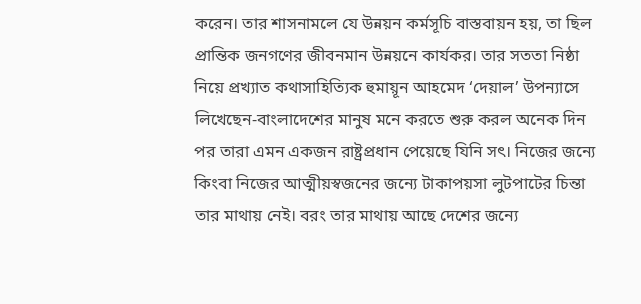করেন। তার শাসনামলে যে উন্নয়ন কর্মসূচি বাস্তবায়ন হয়, তা ছিল প্রান্তিক জনগণের জীবনমান উন্নয়নে কার্যকর। তার সততা নিষ্ঠা নিয়ে প্রখ্যাত কথাসাহিত্যিক হুমায়ূন আহমেদ ‘দেয়াল’ উপন্যাসে লিখেছেন-বাংলাদেশের মানুষ মনে করতে শুরু করল অনেক দিন পর তারা এমন একজন রাষ্ট্রপ্রধান পেয়েছে যিনি সৎ। নিজের জন্যে কিংবা নিজের আত্মীয়স্বজনের জন্যে টাকাপয়সা লুটপাটের চিন্তা তার মাথায় নেই। বরং তার মাথায় আছে দেশের জন্যে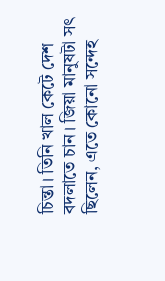চিন্তা। তিনি খাল কেটে দেশ বদলাতে চান। জিয়া মানুষটা সৎ ছিলেন, এতে কোনো সন্দেহ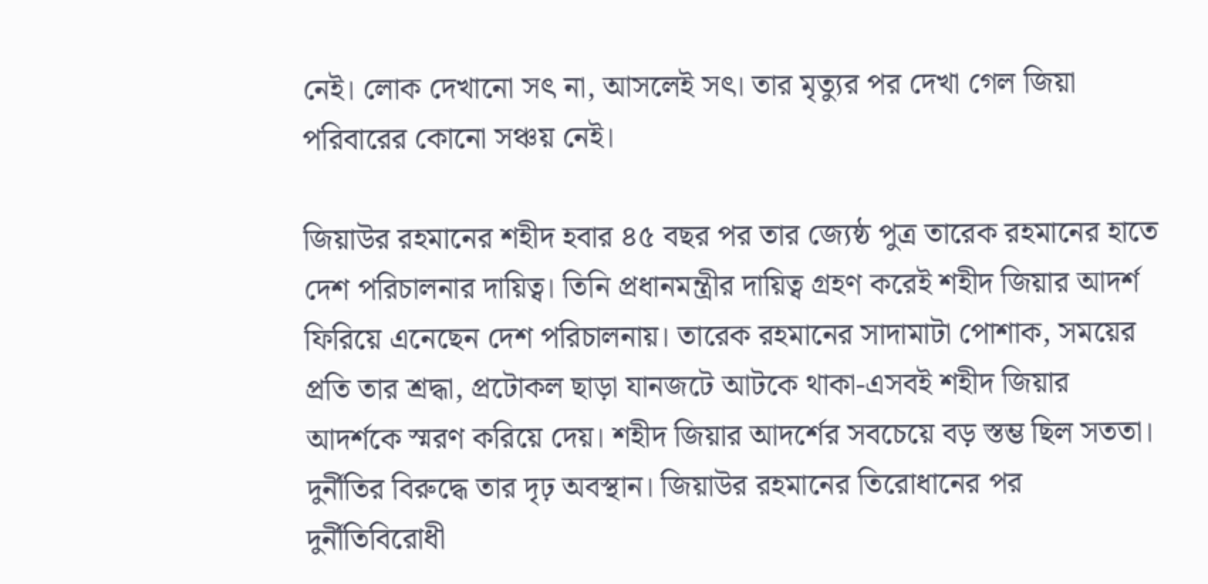নেই। লোক দেখানো সৎ না, আসলেই সৎ। তার মৃত্যুর পর দেখা গেল জিয়া পরিবারের কোনো সঞ্চয় নেই।

জিয়াউর রহমানের শহীদ হবার ৪৫ বছর পর তার জ্যেষ্ঠ পুত্র তারেক রহমানের হাতে দেশ পরিচালনার দায়িত্ব। তিনি প্রধানমন্ত্রীর দায়িত্ব গ্রহণ করেই শহীদ জিয়ার আদর্শ ফিরিয়ে এনেছেন দেশ পরিচালনায়। তারেক রহমানের সাদামাটা পোশাক, সময়ের প্রতি তার শ্রদ্ধা, প্রটোকল ছাড়া যানজটে আটকে থাকা-এসবই শহীদ জিয়ার আদর্শকে স্মরণ করিয়ে দেয়। শহীদ জিয়ার আদর্শের সবচেয়ে বড় স্তম্ভ ছিল সততা। দুর্নীতির বিরুদ্ধে তার দৃঢ় অবস্থান। জিয়াউর রহমানের তিরোধানের পর দুর্নীতিবিরোধী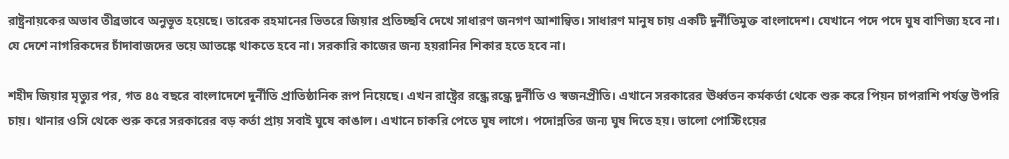রাষ্ট্রনায়কের অভাব তীব্রভাবে অনুভূত হয়েছে। তারেক রহমানের ভিতরে জিয়ার প্রতিচ্ছবি দেখে সাধারণ জনগণ আশান্বিত। সাধারণ মানুষ চায় একটি দুর্নীতিমুক্ত বাংলাদেশ। যেখানে পদে পদে ঘুষ বাণিজ্য হবে না। যে দেশে নাগরিকদের চাঁদাবাজদের ভয়ে আতঙ্কে থাকতে হবে না। সরকারি কাজের জন্য হয়রানির শিকার হতে হবে না।

শহীদ জিয়ার মৃত্যুর পর, গত ৪৫ বছরে বাংলাদেশে দুর্নীতি প্রাতিষ্ঠানিক রূপ নিয়েছে। এখন রাষ্ট্রের রন্ধ্রে রন্ধ্রে দুর্নীতি ও স্বজনপ্রীতি। এখানে সরকারের ঊর্ধ্বতন কর্মকর্তা থেকে শুরু করে পিয়ন চাপরাশি পর্যন্ত উপরি চায়। থানার ওসি থেকে শুরু করে সরকারের বড় কর্তা প্রায় সবাই ঘুষে কাঙাল। এখানে চাকরি পেতে ঘুষ লাগে। পদোন্নতির জন্য ঘুষ দিতে হয়। ভালো পোস্টিংয়ের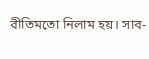রীতিমতো নিলাম হয়। সাব-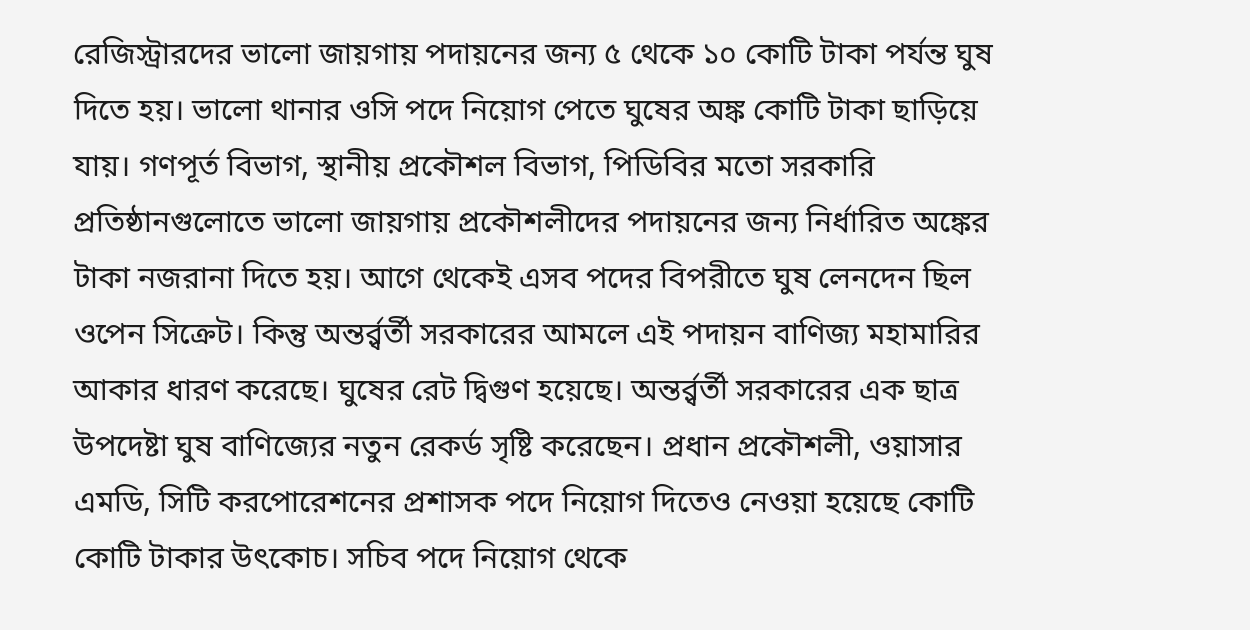রেজিস্ট্রারদের ভালো জায়গায় পদায়নের জন্য ৫ থেকে ১০ কোটি টাকা পর্যন্ত ঘুষ দিতে হয়। ভালো থানার ওসি পদে নিয়োগ পেতে ঘুষের অঙ্ক কোটি টাকা ছাড়িয়ে যায়। গণপূর্ত বিভাগ, স্থানীয় প্রকৌশল বিভাগ, পিডিবির মতো সরকারি প্রতিষ্ঠানগুলোতে ভালো জায়গায় প্রকৌশলীদের পদায়নের জন্য নির্ধারিত অঙ্কের টাকা নজরানা দিতে হয়। আগে থেকেই এসব পদের বিপরীতে ঘুষ লেনদেন ছিল ওপেন সিক্রেট। কিন্তু অন্তর্র্বর্তী সরকারের আমলে এই পদায়ন বাণিজ্য মহামারির আকার ধারণ করেছে। ঘুষের রেট দ্বিগুণ হয়েছে। অন্তর্র্বর্তী সরকারের এক ছাত্র উপদেষ্টা ঘুষ বাণিজ্যের নতুন রেকর্ড সৃষ্টি করেছেন। প্রধান প্রকৌশলী, ওয়াসার এমডি, সিটি করপোরেশনের প্রশাসক পদে নিয়োগ দিতেও নেওয়া হয়েছে কোটি কোটি টাকার উৎকোচ। সচিব পদে নিয়োগ থেকে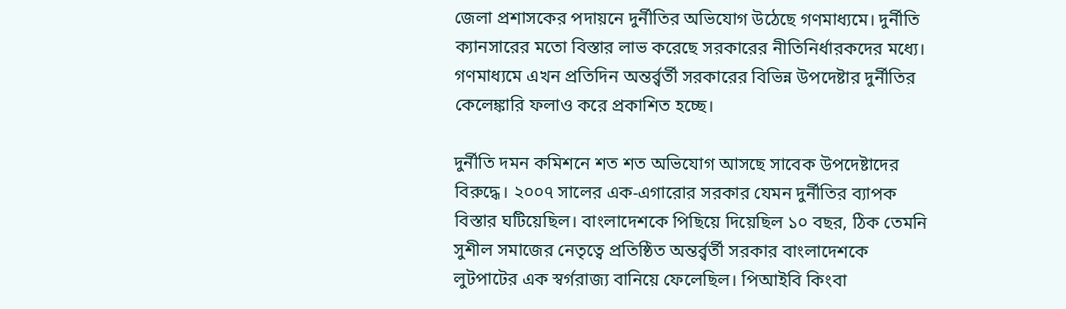জেলা প্রশাসকের পদায়নে দুর্নীতির অভিযোগ উঠেছে গণমাধ্যমে। দুর্নীতি ক্যানসারের মতো বিস্তার লাভ করেছে সরকারের নীতিনির্ধারকদের মধ্যে। গণমাধ্যমে এখন প্রতিদিন অন্তর্র্বর্তী সরকারের বিভিন্ন উপদেষ্টার দুর্নীতির কেলেঙ্কারি ফলাও করে প্রকাশিত হচ্ছে।

দুর্নীতি দমন কমিশনে শত শত অভিযোগ আসছে সাবেক উপদেষ্টাদের বিরুদ্ধে। ২০০৭ সালের এক-এগারোর সরকার যেমন দুর্নীতির ব্যাপক বিস্তার ঘটিয়েছিল। বাংলাদেশকে পিছিয়ে দিয়েছিল ১০ বছর, ঠিক তেমনি সুশীল সমাজের নেতৃত্বে প্রতিষ্ঠিত অন্তর্র্বর্তী সরকার বাংলাদেশকে লুটপাটের এক স্বর্গরাজ্য বানিয়ে ফেলেছিল। পিআইবি কিংবা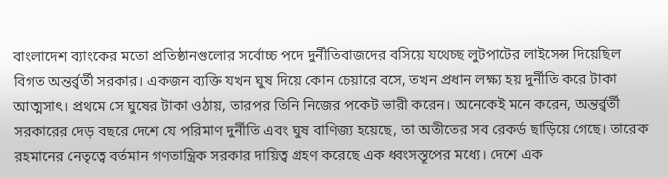বাংলাদেশ ব্যাংকের মতো প্রতিষ্ঠানগুলোর সর্বোচ্চ পদে দুর্নীতিবাজদের বসিয়ে যথেচ্ছ লুটপাটের লাইসেন্স দিয়েছিল বিগত অন্তর্র্বর্তী সরকার। একজন ব্যক্তি যখন ঘুষ দিয়ে কোন চেয়ারে বসে, তখন প্রধান লক্ষ্য হয় দুর্নীতি করে টাকা আত্মসাৎ। প্রথমে সে ঘুষের টাকা ওঠায়, তারপর তিনি নিজের পকেট ভারী করেন। অনেকেই মনে করেন, অন্তর্র্বর্তী সরকারের দেড় বছরে দেশে যে পরিমাণ দুর্নীতি এবং ঘুষ বাণিজ্য হয়েছে, তা অতীতের সব রেকর্ড ছাড়িয়ে গেছে। তারেক রহমানের নেতৃত্বে বর্তমান গণতান্ত্রিক সরকার দায়িত্ব গ্রহণ করেছে এক ধ্বংসস্তূপের মধ্যে। দেশে এক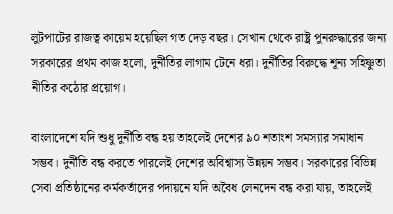লুটপাটের রাজত্ব কায়েম হয়েছিল গত দেড় বছর। সেখান থেকে রাষ্ট্র পুনরুদ্ধারের জন্য সরকারের প্রথম কাজ হলো, দুর্নীতির লাগাম টেনে ধরা। দুর্নীতির বিরুদ্ধে শূন্য সহিষ্ণুতা নীতির কঠোর প্রয়োগ।

বাংলাদেশে যদি শুধু দুর্নীতি বন্ধ হয় তাহলেই দেশের ৯০ শতাংশ সমস্যার সমাধান সম্ভব। দুর্নীতি বন্ধ করতে পারলেই দেশের অবিশ্বাস্য উন্নয়ন সম্ভব। সরকারের বিভিন্ন সেবা প্রতিষ্ঠানের কর্মকর্তাদের পদায়নে যদি অবৈধ লেনদেন বন্ধ করা যায়, তাহলেই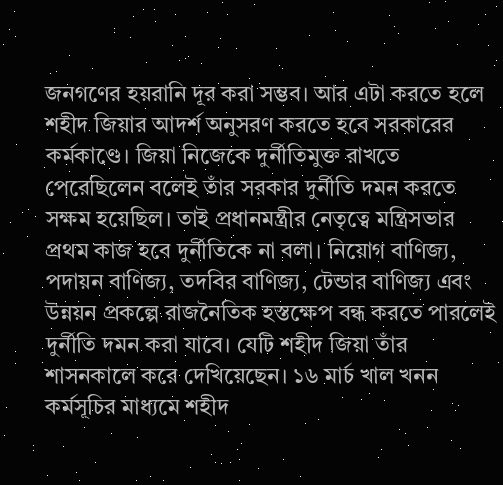জনগণের হয়রানি দূর করা সম্ভব। আর এটা করতে হলে শহীদ জিয়ার আদর্শ অনুসরণ করতে হবে সরকারের কর্মকাণ্ডে। জিয়া নিজেকে দুর্নীতিমুক্ত রাখতে পেরেছিলেন বলেই তাঁর সরকার দুর্নীতি দমন করতে সক্ষম হয়েছিল। তাই প্রধানমন্ত্রীর নেতৃত্বে মন্ত্রিসভার প্রথম কাজ হবে দুর্নীতিকে না বলা। নিয়োগ বাণিজ্য, পদায়ন বাণিজ্য, তদবির বাণিজ্য, টেন্ডার বাণিজ্য এবং উন্নয়ন প্রকল্পে রাজনৈতিক হস্তক্ষেপ বন্ধ করতে পারলেই দুর্নীতি দমন করা যাবে। যেটি শহীদ জিয়া তাঁর শাসনকালে করে দেখিয়েছেন। ১৬ মার্চ খাল খনন কর্মসূচির মাধ্যমে শহীদ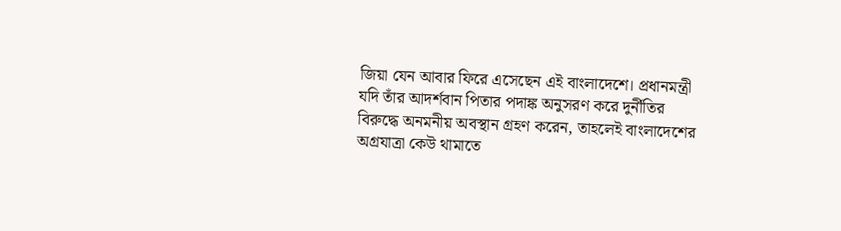জিয়া যেন আবার ফিরে এসেছেন এই বাংলাদেশে। প্রধানমন্ত্রী যদি তাঁর আদর্শবান পিতার পদাঙ্ক অনুসরণ করে দুর্নীতির বিরুদ্ধে অনমনীয় অবস্থান গ্রহণ করেন, তাহলেই বাংলাদেশের অগ্রযাত্রা কেউ থামাতে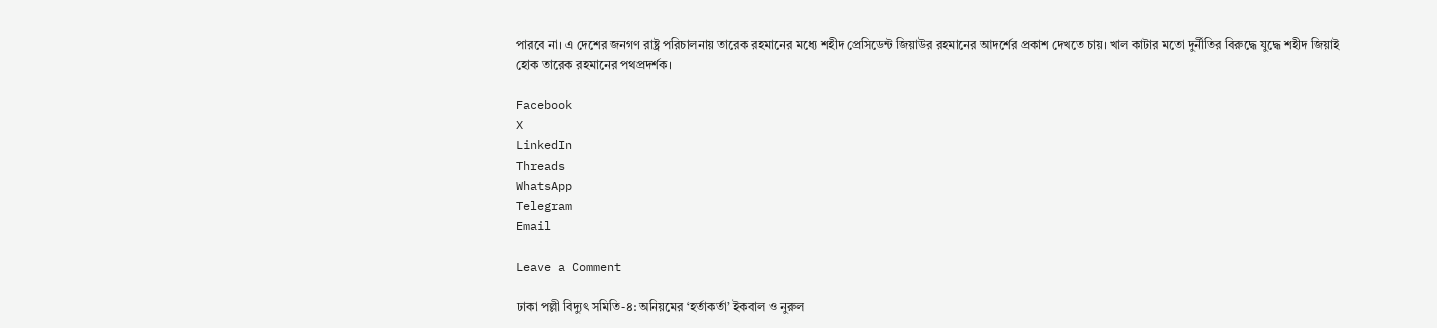পারবে না। এ দেশের জনগণ রাষ্ট্র পরিচালনায় তারেক রহমানের মধ্যে শহীদ প্রেসিডেন্ট জিয়াউর রহমানের আদর্শের প্রকাশ দেখতে চায়। খাল কাটার মতো দুর্নীতির বিরুদ্ধে যুদ্ধে শহীদ জিয়াই হোক তারেক রহমানের পথপ্রদর্শক।

Facebook
X
LinkedIn
Threads
WhatsApp
Telegram
Email

Leave a Comment

ঢাকা পল্লী বিদ্যুৎ সমিতি-৪: অনিয়মের ‘হর্তাকর্তা’ ইকবাল ও নুরুল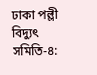ঢাকা পল্লী বিদ্যুৎ সমিতি-৪: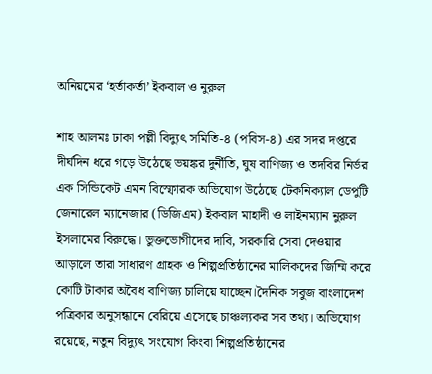অনিয়মের ‘হর্তাকর্তা’ ইকবাল ও নুরুল

শাহ আলমঃ ঢাকা পল্লী বিদ্যুৎ সমিতি-৪ (পবিস-৪) এর সদর দপ্তরে দীর্ঘদিন ধরে গড়ে উঠেছে ভয়ঙ্কর দুর্নীতি, ঘুষ বাণিজ্য ও তদবির নির্ভর এক সিন্ডিকেট এমন বিস্ফোরক অভিযোগ উঠেছে টেকনিক্যাল ডেপুটি জেনারেল ম্যানেজার (ডিজিএম) ইকবাল মাহাদী ও লাইনম্যান নুরুল ইসলামের বিরুদ্ধে। ভুক্তভোগীদের দাবি, সরকারি সেবা দেওয়ার আড়ালে তারা সাধারণ গ্রাহক ও শিল্পপ্রতিষ্ঠানের মালিকদের জিম্মি করে কোটি টাকার অবৈধ বাণিজ্য চালিয়ে যাচ্ছেন।দৈনিক সবুজ বাংলাদেশ পত্রিকার অনুসন্ধানে বেরিয়ে এসেছে চাঞ্চল্যকর সব তথ্য। অভিযোগ রয়েছে, নতুন বিদ্যুৎ সংযোগ কিংবা শিল্পপ্রতিষ্ঠানের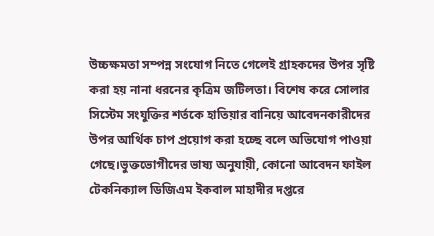উচ্চক্ষমতা সম্পন্ন সংযোগ নিতে গেলেই গ্রাহকদের উপর সৃষ্টি করা হয় নানা ধরনের কৃত্রিম জটিলতা। বিশেষ করে সোলার সিস্টেম সংযুক্তির শর্তকে হাতিয়ার বানিয়ে আবেদনকারীদের উপর আর্থিক চাপ প্রয়োগ করা হচ্ছে বলে অভিযোগ পাওয়া গেছে।ভুক্তভোগীদের ভাষ্য অনুযায়ী, কোনো আবেদন ফাইল টেকনিক্যাল ডিজিএম ইকবাল মাহাদীর দপ্তরে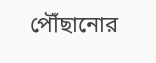পৌঁছানোর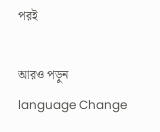পরই

আরও পড়ুন
language Change